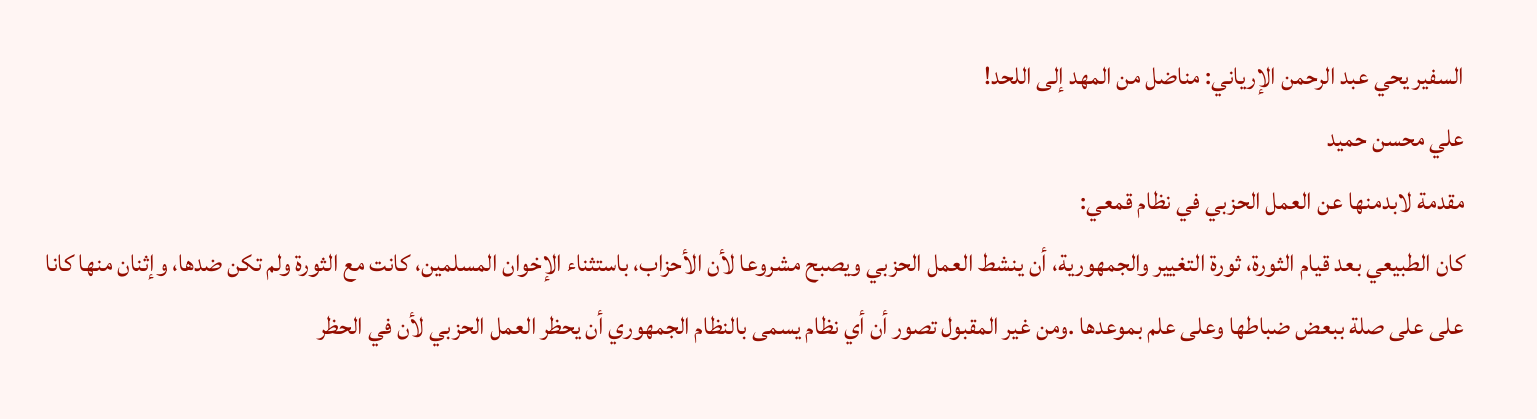السفير يحي عبد الرحمن الإرياني: مناضل من المهد إلى اللحد!
علي محسن حميد
مقدمة لابدمنها عن العمل الحزبي في نظام قمعي:
كان الطبيعي بعد قيام الثورة، ثورة التغيير والجمهورية، أن ينشط العمل الحزبي ويصبح مشروعا لأن الأحزاب، باستثناء الإخوان المسلمين، كانت مع الثورة ولم تكن ضدها، وإثنان منها كانا على على صلة ببعض ضباطها وعلى علم بموعدها .ومن غير المقبول تصور أن أي نظام يسمى بالنظام الجمهوري أن يحظر العمل الحزبي لأن في الحظر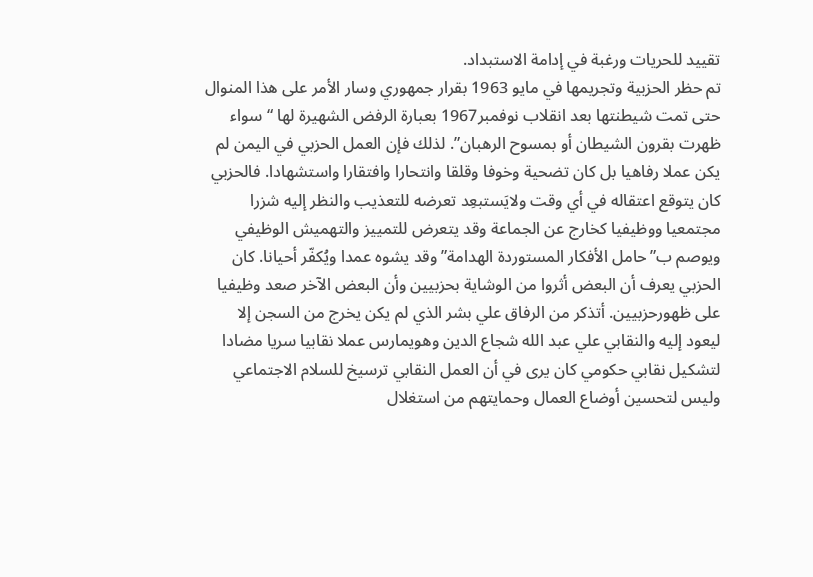تقييد للحريات ورغبة في إدامة الاستبداد.
تم حظر الحزبية وتجريمها في مايو 1963 بقرار جمهوري وسار الأمر على هذا المنوال حتى تمت شيطنتها بعد انقلاب نوفمبر1967 بعبارة الرفض الشهيرة لها “سواء ظهرت بقرون الشيطان أو بمسوح الرهبان”. لذلك فإن العمل الحزبي في اليمن لم يكن عملا رفاهيا بل كان تضحية وخوفا وقلقا وانتحارا وافتقارا واستشهادا. فالحزبي كان يتوقع اعتقاله في أي وقت ولايَستبعِد تعرضه للتعذيب والنظر إليه شزرا مجتمعيا ووظيفيا كخارج عن الجماعة وقد يتعرض للتمييز والتهميش الوظيفي ويوصم ب”حامل الأفكار المستوردة الهدامة” وقد يشوه عمدا ويُكفّر أحيانا. كان الحزبي يعرف أن البعض أثروا من الوشاية بحزبيين وأن البعض الآخر صعد وظيفيا على ظهورحزبيين. أتذكر من الرفاق علي بشر الذي لم يكن يخرج من السجن إلا ليعود إليه والنقابي علي عبد الله شجاع الدين وهويمارس عملا نقابيا سريا مضادا لتشكيل نقابي حكومي كان يرى في أن العمل النقابي ترسيخ للسلام الاجتماعي وليس لتحسين أوضاع العمال وحمايتهم من استغلال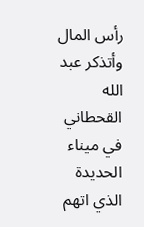رأس المال وأتذكر عبد الله القحطاني في ميناء الحديدة الذي اتهم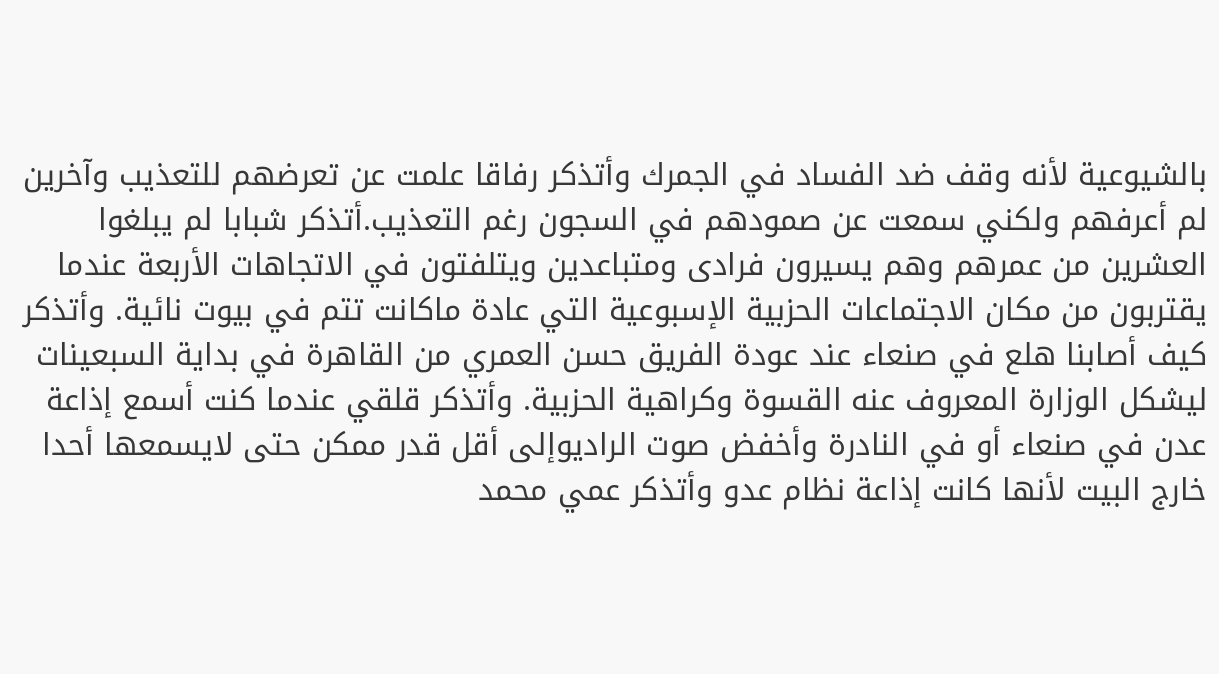بالشيوعية لأنه وقف ضد الفساد في الجمرك وأتذكر رفاقا علمت عن تعرضهم للتعذيب وآخرين لم أعرفهم ولكني سمعت عن صمودهم في السجون رغم التعذيب.أتذكر شبابا لم يبلغوا العشرين من عمرهم وهم يسيرون فرادى ومتباعدين ويتلفتون في الاتجاهات الأربعة عندما يقتربون من مكان الاجتماعات الحزبية الإسبوعية التي عادة ماكانت تتم في بيوت نائية. وأتذكر كيف أصابنا هلع في صنعاء عند عودة الفريق حسن العمري من القاهرة في بداية السبعينات ليشكل الوزارة المعروف عنه القسوة وكراهية الحزبية. وأتذكر قلقي عندما كنت أسمع إذاعة عدن في صنعاء أو في النادرة وأخفض صوت الراديوإلى أقل قدر ممكن حتى لايسمعها أحدا خارج البيت لأنها كانت إذاعة نظام عدو وأتذكر عمي محمد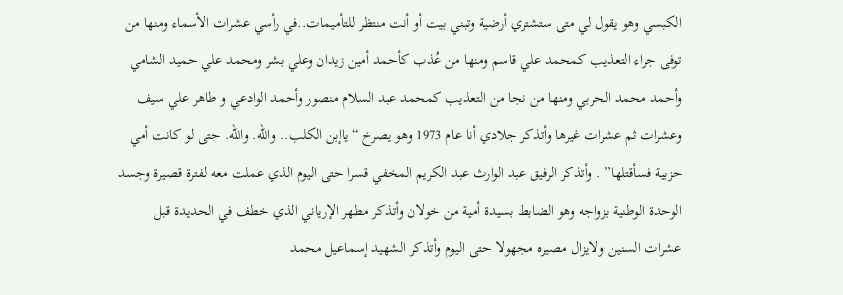الكبسي وهو يقول لي متى ستشتري أرضية وتبني بيت أو أنت منتظر للتأميمات..في رأسي عشرات الأسماء ومنها من توفى جراء التعذيب كمحمد علي قاسم ومنها من عُذب كأحمد أمين زيدان وعلي بشر ومحمد علي حميد الشامي وأحمد محمد الحربي ومنها من نجا من التعذيب كمحمد عبد السلام منصور وأحمد الوادعي و طاهر علي سيف وعشرات ثم عشرات غيرها وأتذكر جلادي أنا عام 1973 وهو يصرخ “ياإبن الكلب.. والله. والله. حتى لو كانت أمي حزبية فسأقتلها” . وأتذكر الرفيق عبد الوارث عبد الكريم المخفي قسرا حتى اليوم الذي عملت معه لفترة قصيرة وجسد الوحدة الوطنية بزواجه وهو الضابط بسيدة أمية من خولان وأتذكر مطهر الإرياني الذي خطف في الحديدة قبل عشرات السنين ولايزال مصيره مجهولا حتى اليوم وأتذكر الشهيد إسماعيل محمد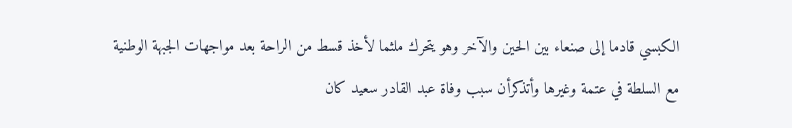الكبسي قادما إلى صنعاء بين الحين والآخر وهو يتحرك ملثما لأخذ قسط من الراحة بعد مواجهات الجبهة الوطنية مع السلطة في عتمة وغيرها وأتذكرأن سبب وفاة عبد القادر سعيد كان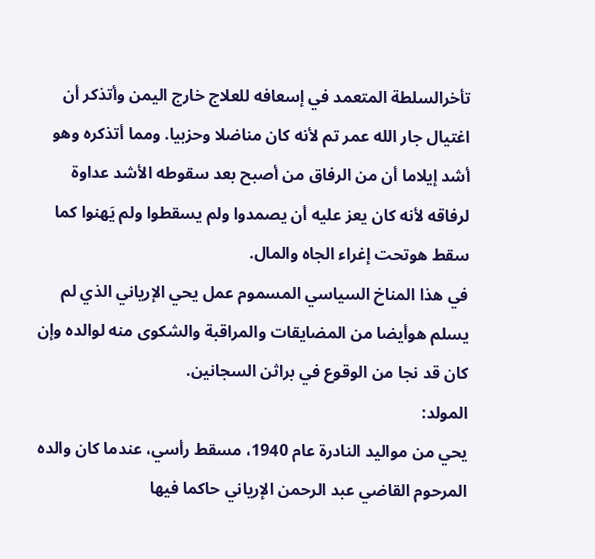تأخرالسلطة المتعمد في إسعافه للعلاج خارج اليمن وأتذكر أن اغتيال جار الله عمر تم لأنه كان مناضلا وحزبيا. ومما أتذكره وهو أشد إيلاما أن من الرفاق من أصبح بعد سقوطه الأشد عداوة لرفاقه لأنه كان يعز عليه أن يصمدوا ولم يسقطوا ولم يَهنوا كما سقط هوتحت إغراء الجاه والمال.
في هذا المناخ السياسي المسموم عمل يحي الإرياني الذي لم يسلم هوأيضا من المضايقات والمراقبة والشكوى منه لوالده وإن كان قد نجا من الوقوع في براثن السجانين.
المولد:
يحي من مواليد النادرة عام 1940، مسقط رأسي، عندما كان والده المرحوم القاضي عبد الرحمن الإرياني حاكما فيها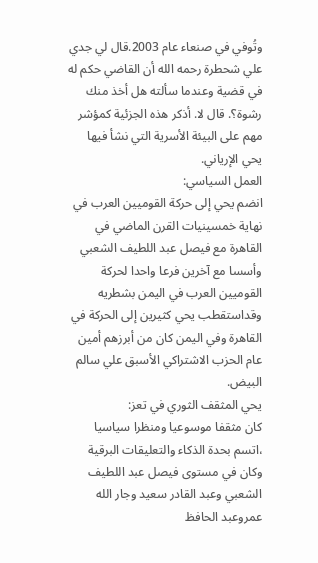وتُوفي في صنعاء عام 2003.قال لي جدي علي شحطرة رحمه الله أن القاضي حكم له في قضية وعندما سألته هل أخذ منك رشوة؟. قال لا. أذكر هذه الجزئية كمؤشر مهم على البيئة الأسرية التي نشأ فيها يحي الإرياني.
العمل السياسي:
انضم يحي إلى حركة القوميين العرب في نهاية خمسينيات القرن الماضي في القاهرة مع فيصل عبد اللطيف الشعبي وأسسا مع آخرين فرعا واحدا لحركة القوميين العرب في اليمن بشطريه وقداستقطب يحي كثيرين إلى الحركة في القاهرة وفي اليمن كان من أبرزهم أمين عام الحزب الاشتراكي الأسبق علي سالم البيض.
يحي المثقف الثوري في تعز:
كان مثقفا موسوعيا ومنظرا سياسيا ،اتسم بحدة الذكاء والتعليقات البرقية وكان في مستوى فيصل عبد اللطيف الشعبي وعبد القادر سعيد وجار الله عمروعبد الحافظ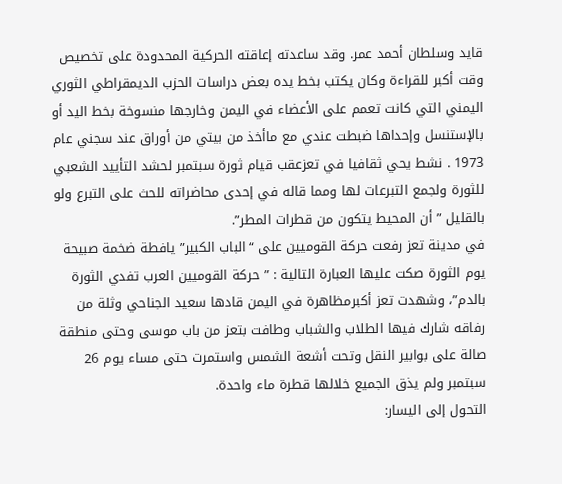قايد وسلطان أحمد عمر. وقد ساعدته إعاقته الحركية المحدودة على تخصيص وقت أكبر للقراءة وكان يكتب بخط يده بعض دراسات الحزب الديمقراطي الثوري اليمني التي كانت تعمم على الأعضاء في اليمن وخارجها منسوخة بخط اليد أو بالإستنسل وإحداها ضبطت عندي مع ماأخذ من بيتي من أوراق عند سجني عام 1973 . نشط يحي ثقافيا في تعزعقب قيام ثورة سبتمبر لحشد التأييد الشعبي للثورة ولجمع التبرعات لها ومما قاله في إحدى محاضراته للحث على التبرع ولو بالقليل ” أن المحيط يتكون من قطرات المطر”.
في مدينة تعز رفعت حركة القوميين على “الباب الكبير” يافطة ضخمة صبيحة يوم الثورة صكت عليها العبارة التالية : ” حركة القوميين العرب تفدي الثورة بالدم”، وشهدت تعز أكبرمظاهرة في اليمن قادها سعيد الجناحي وثلة من رفاقه شارك فيها الطلاب والشباب وطافت بتعز من باب موسى وحتى منطقة صالة على بوابير النقل وتحت أشعة الشمس واستمرت حتى مساء يوم 26 سبتمبر ولم يذق الجميع خلالها قطرة ماء واحدة.
التحول إلى اليسار: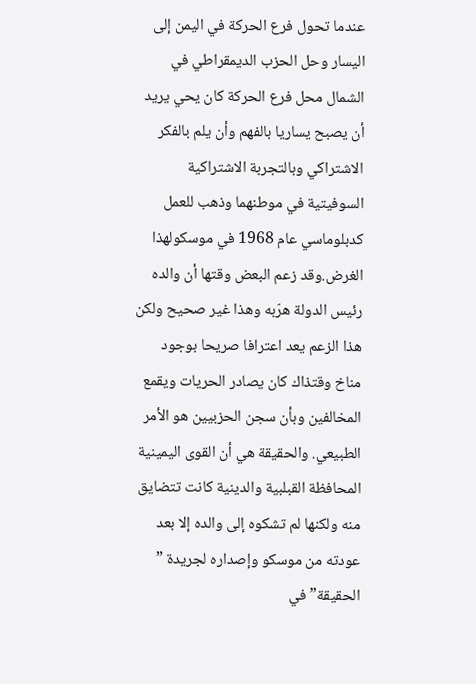عندما تحول فرع الحركة في اليمن إلى اليسار وحل الحزب الديمقراطي في الشمال محل فرع الحركة كان يحي يريد أن يصبح يساريا بالفهم وأن يلم بالفكر الاشتراكي وبالتجربة الاشتراكية السوفيتية في موطنهما وذهب للعمل كدبلوماسي عام 1968 في موسكولهذا الغرض.وقد زعم البعض وقتها أن والده رئيس الدولة هرّبه وهذا غير صحيح ولكن هذا الزعم يعد اعترافا صريحا بوجود مناخ وقتذاك كان يصادر الحريات ويقمع المخالفين وبأن سجن الحزبيين هو الأمر الطبيعي. والحقيقة هي أن القوى اليمينية المحافظة القبلبية والدينية كانت تتضايق منه ولكنها لم تشكوه إلى والده إلا بعد عودته من موسكو وإصداره لجريدة ” الحقيقة” في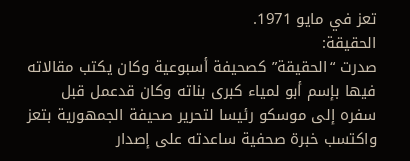تعز في مايو 1971.
الحقيقة:
صدرت “الحقيقة” كصحيفة أسبوعية وكان يكتب مقالاته فيها بإسم أبو لمياء كبرى بناته وكان قدعمل قبل سفره إلى موسكو رئيسا لتحرير صحيفة الجمهورية بتعز واكتسب خبرة صحفية ساعدته على إصدار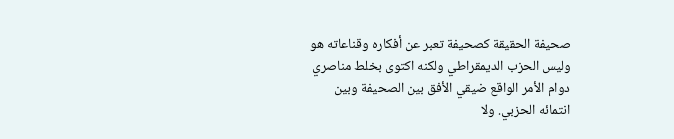صحيفة الحقيقة كصحيفة تعبر عن أفكاره وقناعاته هو وليس الحزب الديمقراطي ولكنه اكتوى بخلط مناصري دوام الأمر الواقع ضيقي الأفق بين الصحيفة وبين انتمائه الحزبي. ولا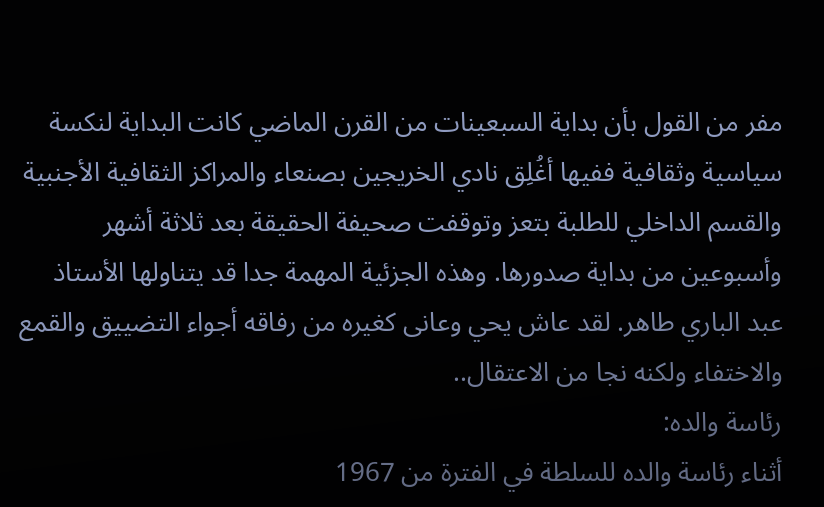مفر من القول بأن بداية السبعينات من القرن الماضي كانت البداية لنكسة سياسية وثقافية ففيها أغُلِق نادي الخريجين بصنعاء والمراكز الثقافية الأجنبية والقسم الداخلي للطلبة بتعز وتوقفت صحيفة الحقيقة بعد ثلاثة أشهر وأسبوعين من بداية صدورها. وهذه الجزئية المهمة جدا قد يتناولها الأستاذ عبد الباري طاهر. لقد عاش يحي وعانى كغيره من رفاقه أجواء التضييق والقمع والاختفاء ولكنه نجا من الاعتقال..
رئاسة والده:
أثناء رئاسة والده للسلطة في الفترة من 1967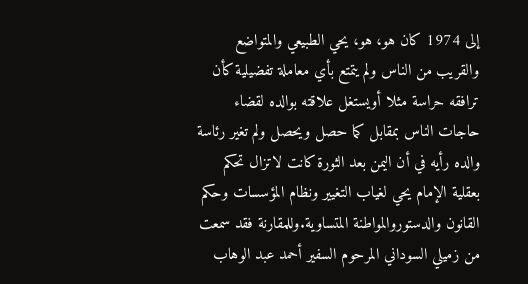إلى 1974 كان هو، هو، يحي الطبيعي والمتواضع والقريب من الناس ولم يتمتع بأي معاملة تفضيلية كأن ترافقه حراسة مثلا أويستغل علاقته بوالده لقضاء حاجات الناس بمقابل كما حصل ويحصل ولم تغير رئاسة والده رأيه في أن اليمن بعد الثورة كانت لاتزال تحكم بعقلية الإمام يحي لغياب التغيير ونظام المؤسسات وحكم القانون والدستوروالمواطنة المتساوية.وللمقارنة فقد سمعت من زميلي السوداني المرحوم السفير أحمد عبد الوهاب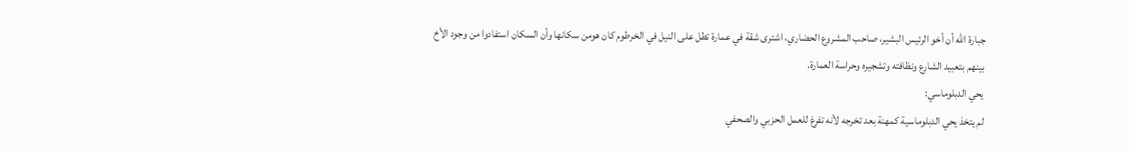جبارة الله أن أخو الرئيس البشير، صاحب المشروع الحضاري، اشترى شقة في عمارة تطل على النيل في الخرطوم كان هومن سكانها وأن السكان استفادوا من وجود الأخ بينهم بتعبيد الشارع ونظافته وتشجيره وحراسة العمارة.
يحي الدبلوماسي:
لم يتخذ يحي الدبلوماسية كمهنة بعد تخرجه لأنه تفرغ للعمل الحزبي والصحفي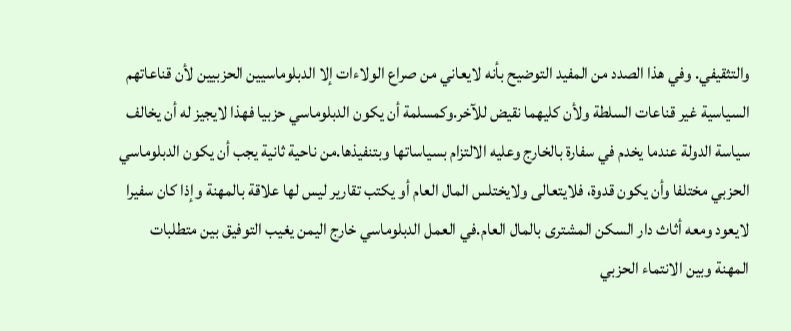والتثقيفي. وفي هذا الصدد من المفيد التوضيح بأنه لايعاني من صراع الولاءات إلا الدبلوماسيين الحزبيين لأن قناعاتهم السياسية غير قناعات السلطة ولأن كليهما نقيض للآخر.وكمسلمة أن يكون الدبلوماسي حزبيا فهذا لايجيز له أن يخالف سياسة الدولة عندما يخدم في سفارة بالخارج وعليه الالتزام بسياساتها وبتنفيذها.من ناحية ثانية يجب أن يكون الدبلوماسي الحزبي مختلفا وأن يكون قدوة، فلايتعالى ولايختلس المال العام أو يكتب تقارير ليس لها علاقة بالمهنة وإذا كان سفيرا لايعود ومعه أثاث دار السكن المشترى بالمال العام.في العمل الدبلوماسي خارج اليمن يغيب التوفيق بين متطلبات المهنة وبين الانتماء الحزبي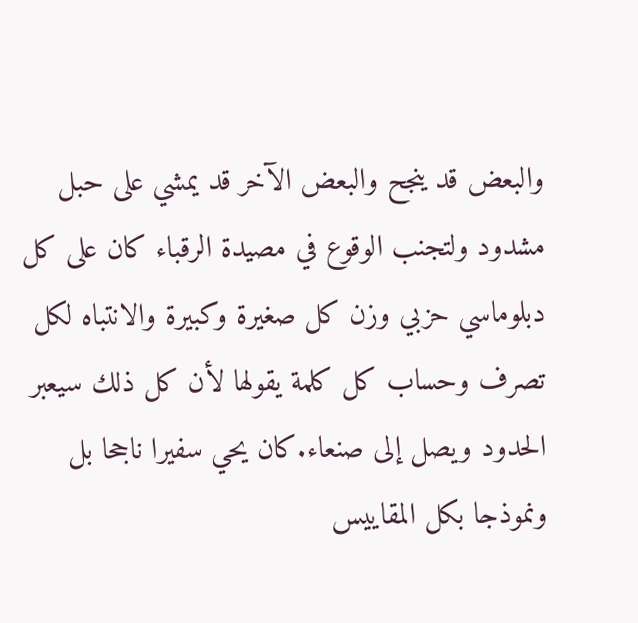والبعض قد ينجح والبعض الآخر قد يمشي على حبل مشدود ولتجنب الوقوع في مصيدة الرقباء كان على كل دبلوماسي حزبي وزن كل صغيرة وكبيرة والانتباه لكل تصرف وحساب كل كلمة يقولها لأن كل ذلك سيعبر الحدود ويصل إلى صنعاء.كان يحي سفيرا ناجحا بل ونموذجا بكل المقاييس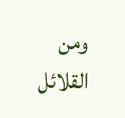ومن القلائل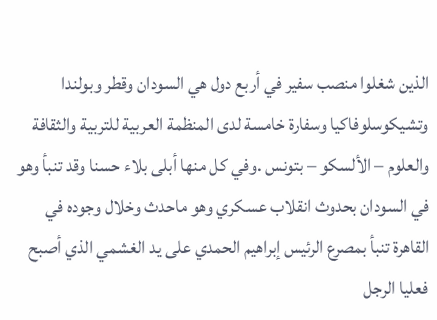الذين شغلوا منصب سفير في أربع دول هي السودان وقطر وبولندا وتشيكوسلوفاكيا وسفارة خامسة لدى المنظمة العربية للتربية والثقافة والعلوم – الألسكو – بتونس .وفي كل منها أبلى بلاء حسنا وقد تنبأ وهو في السودان بحدوث انقلاب عسكري وهو ماحدث وخلال وجوده في القاهرة تنبأ بمصرع الرئيس إبراهيم الحمدي على يد الغشمي الذي أصبح فعليا الرجل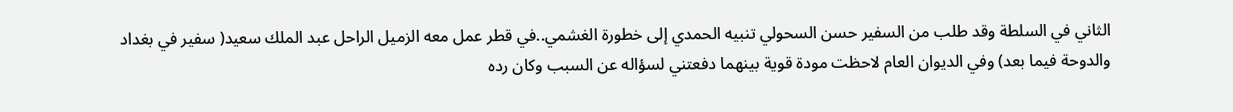الثاني في السلطة وقد طلب من السفير حسن السحولي تنبيه الحمدي إلى خطورة الغشمي..في قطر عمل معه الزميل الراحل عبد الملك سعيد( سفير في بغداد والدوحة فيما بعد) وفي الديوان العام لاحظت مودة قوية بينهما دفعتني لسؤاله عن السبب وكان رده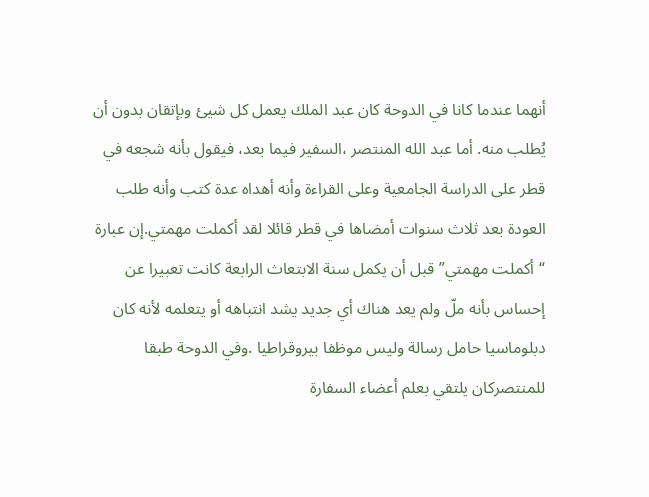أنهما عندما كانا في الدوحة كان عبد الملك يعمل كل شيئ وبإتقان بدون أن يُطلب منه. أما عبد الله المنتصر ،السفير فيما بعد، فيقول بأنه شجعه في قطر على الدراسة الجامعية وعلى القراءة وأنه أهداه عدة كتب وأنه طلب العودة بعد ثلاث سنوات أمضاها في قطر قائلا لقد أكملت مهمتي.إن عبارة “أكملت مهمتي” قبل أن يكمل سنة الابتعاث الرابعة كانت تعبيرا عن إحساس بأنه ملّ ولم يعد هناك أي جديد يشد انتباهه أو يتعلمه لأنه كان دبلوماسيا حامل رسالة وليس موظفا بيروقراطيا .وفي الدوحة طبقا للمنتصركان يلتقي بعلم أعضاء السفارة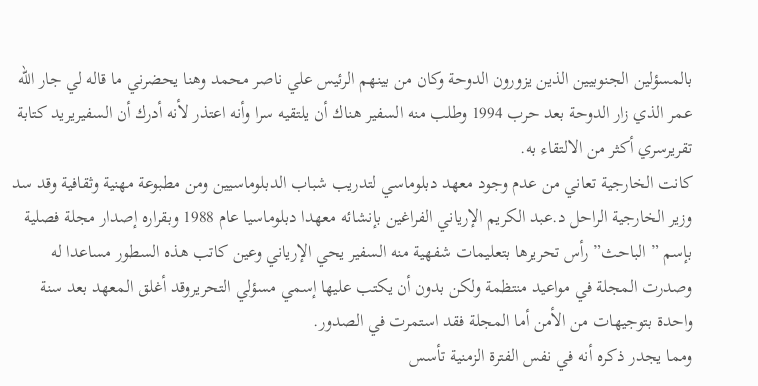بالمسؤلين الجنوبيين الذين يزورون الدوحة وكان من بينهم الرئيس علي ناصر محمد وهنا يحضرني ما قاله لي جار الله عمر الذي زار الدوحة بعد حرب 1994 وطلب منه السفير هناك أن يلتقيه سرا وأنه اعتذر لأنه أدرك أن السفيريريد كتابة تقريرسري أكثر من الالتقاء به.
كانت الخارجية تعاني من عدم وجود معهد دبلوماسي لتدريب شباب الدبلوماسيين ومن مطبوعة مهنية وثقافية وقد سد وزير الخارجية الراحل د.عبد الكريم الإرياني الفراغين بإنشائه معهدا دبلوماسيا عام 1988 وبقراره إصدار مجلة فصلية بإسم ” الباحث” رأس تحريرها بتعليمات شفهية منه السفير يحي الإرياني وعين كاتب هذه السطور مساعدا له وصدرت المجلة في مواعيد منتظمة ولكن بدون أن يكتب عليها إسمي مسؤلي التحريروقد أغلق المعهد بعد سنة واحدة بتوجيهات من الأمن أما المجلة فقد استمرت في الصدور.
ومما يجدر ذكره أنه في نفس الفترة الزمنية تأسس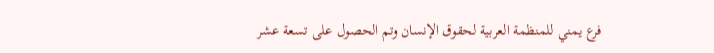فرع يمني للمنظمة العربية لحقوق الإنسان وتم الحصول على تسعة عشر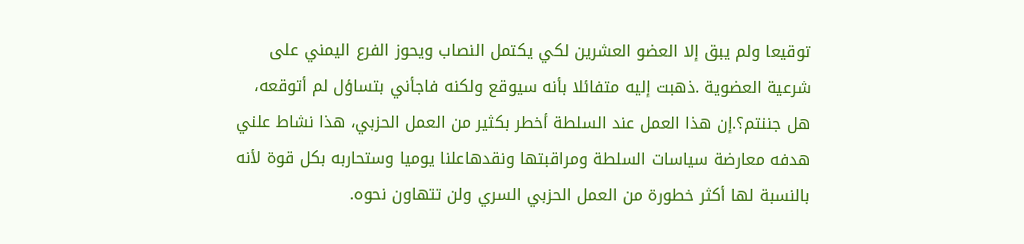توقيعا ولم يبق إلا العضو العشرين لكي يكتمل النصاب ويحوز الفرع اليمني على شرعية العضوية .ذهبت إليه متفائلا بأنه سيوقع ولكنه فاجأني بتساؤل لم أتوقعه، هل جننتم؟.إن هذا العمل عند السلطة أخطر بكثير من العمل الحزبي، هذا نشاط علني هدفه معارضة سياسات السلطة ومراقبتها ونقدهاعلنا يوميا وستحاربه بكل قوة لأنه بالنسبة لها أكثر خطورة من العمل الحزبي السري ولن تتهاون نحوه.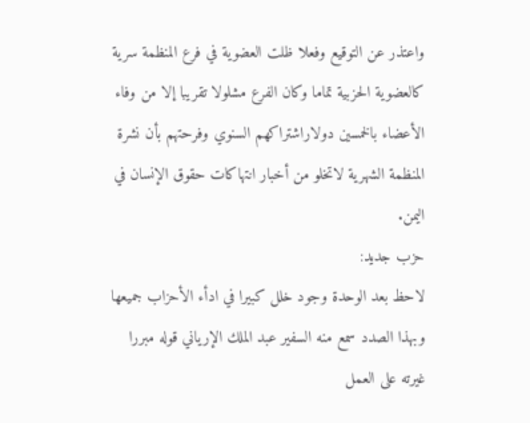واعتذر عن التوقيع وفعلا ظلت العضوية في فرع المنظمة سرية كالعضوية الحزبية تماما وكان الفرع مشلولا تقريبا إلا من وفاء الأعضاء بالخمسين دولاراشتراكهم السنوي وفرحتهم بأن نشرة المنظمة الشهرية لاتخلو من أخبار انتهاكات حقوق الإنسان في اليمن.
حزب جديد:
لاحظ بعد الوحدة وجود خلل كبيرا في ادأء الأحزاب جميعها وبهذا الصدد سمع منه السفير عبد الملك الإرياني قوله مبررا غيرته على العمل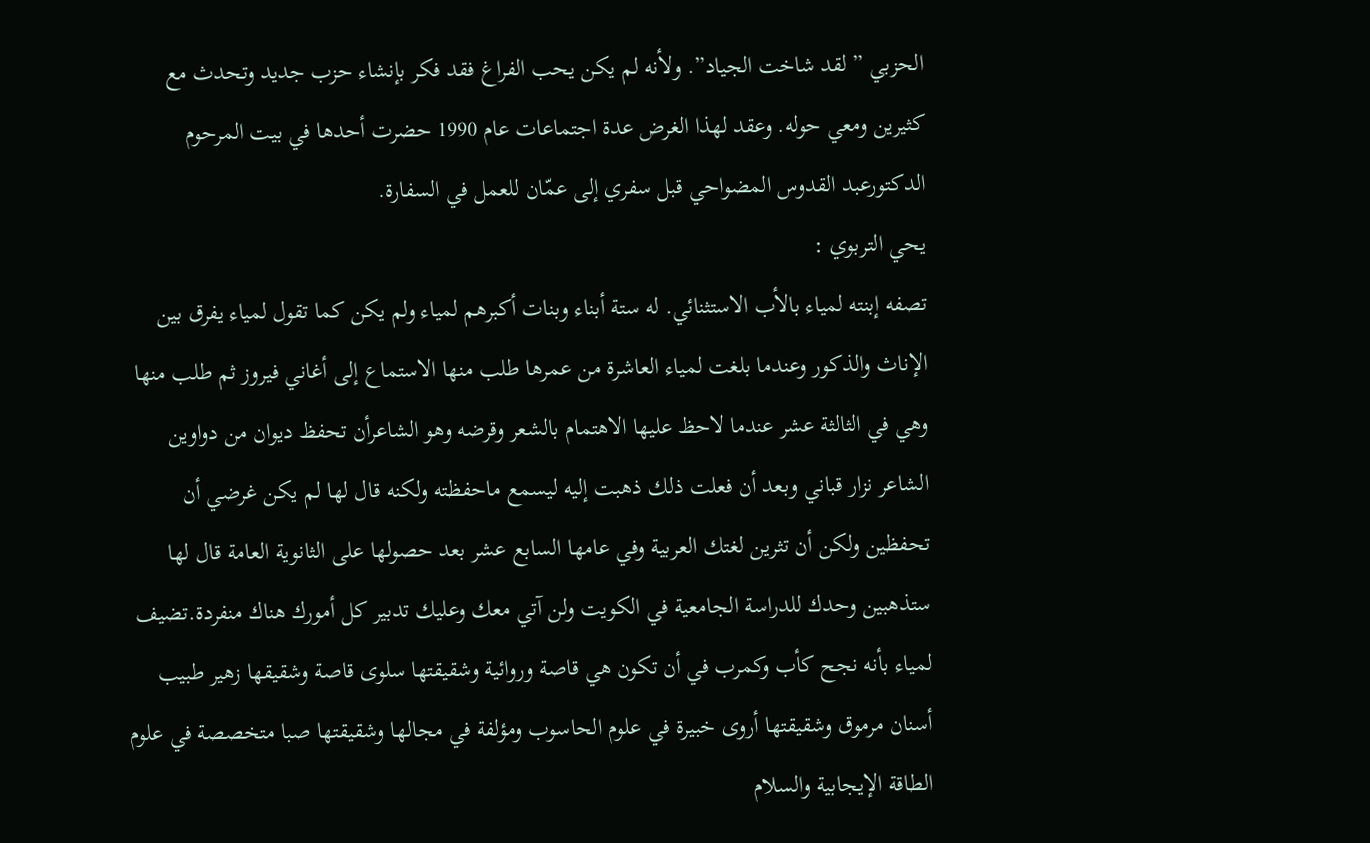الحزبي ” لقد شاخت الجياد”. ولأنه لم يكن يحب الفراغ فقد فكر بإنشاء حزب جديد وتحدث مع كثيرين ومعي حوله. وعقد لهذا الغرض عدة اجتماعات عام 1990 حضرت أحدها في بيت المرحوم الدكتورعبد القدوس المضواحي قبل سفري إلى عمّان للعمل في السفارة.
يحي التربوي :
تصفه إبنته لمياء بالأب الاستثنائي. له ستة أبناء وبنات أكبرهم لمياء ولم يكن كما تقول لمياء يفرق بين الإناث والذكور وعندما بلغت لمياء العاشرة من عمرها طلب منها الاستماع إلى أغاني فيروز ثم طلب منها وهي في الثالثة عشر عندما لاحظ عليها الاهتمام بالشعر وقرضه وهو الشاعرأن تحفظ ديوان من دواوين الشاعر نزار قباني وبعد أن فعلت ذلك ذهبت إليه ليسمع ماحفظته ولكنه قال لها لم يكن غرضي أن تحفظين ولكن أن تثرين لغتك العربية وفي عامها السابع عشر بعد حصولها على الثانوية العامة قال لها ستذهبين وحدك للدراسة الجامعية في الكويت ولن آتي معك وعليك تدبير كل أمورك هناك منفردة.تضيف لمياء بأنه نجح كأب وكمرب في أن تكون هي قاصة وروائية وشقيقتها سلوى قاصة وشقيقها زهير طبيب أسنان مرموق وشقيقتها أروى خبيرة في علوم الحاسوب ومؤلفة في مجالها وشقيقتها صبا متخصصة في علوم الطاقة الإيجابية والسلام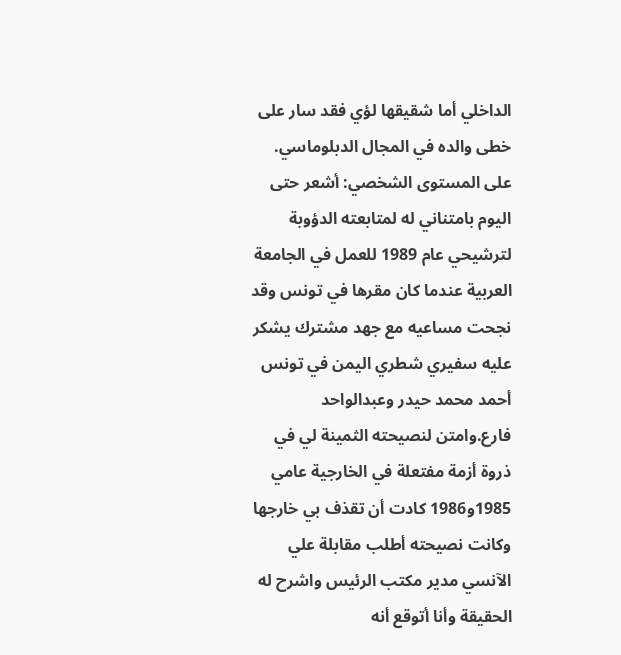الداخلي أما شقيقها لؤي فقد سار على خطى والده في المجال الدبلوماسي.
على المستوى الشخصي: أشعر حتى اليوم بامتناني له لمتابعته الدؤوبة لترشيحي عام 1989 للعمل في الجامعة العربية عندما كان مقرها في تونس وقد نجحت مساعيه مع جهد مشترك يشكر عليه سفيري شطري اليمن في تونس أحمد محمد حيدر وعبدالواحد فارع.وامتن لنصيحته الثمينة لي في ذروة أزمة مفتعلة في الخارجية عامي 1985و1986 كادت أن تقذف بي خارجها وكانت نصيحته أطلب مقابلة علي الآنسي مدير مكتب الرئيس واشرح له الحقيقة وأنا أتوقع أنه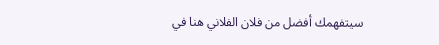سيتفهمك أفضل من فلان الفلاني هنا في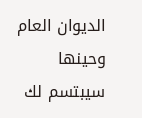الديوان العام وحينها سيبتسم لك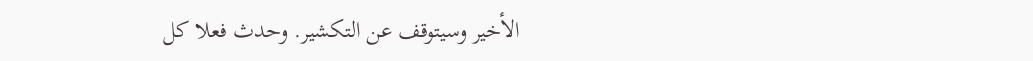الأخير وسيتوقف عن التكشير. وحدث فعلا كل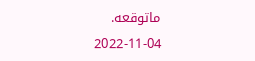ماتوقعه.
2022-11-04